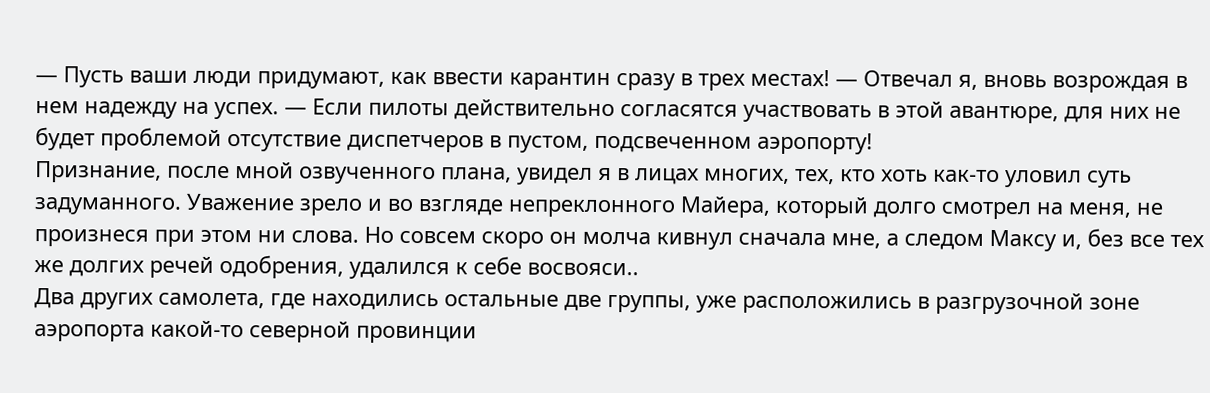— Пусть ваши люди придумают, как ввести карантин сразу в трех местах! — Отвечал я, вновь возрождая в нем надежду на успех. — Если пилоты действительно согласятся участвовать в этой авантюре, для них не будет проблемой отсутствие диспетчеров в пустом, подсвеченном аэропорту!
Признание, после мной озвученного плана, увидел я в лицах многих, тех, кто хоть как-то уловил суть задуманного. Уважение зрело и во взгляде непреклонного Майера, который долго смотрел на меня, не произнеся при этом ни слова. Но совсем скоро он молча кивнул сначала мне, а следом Максу и, без все тех же долгих речей одобрения, удалился к себе восвояси..
Два других самолета, где находились остальные две группы, уже расположились в разгрузочной зоне аэропорта какой-то северной провинции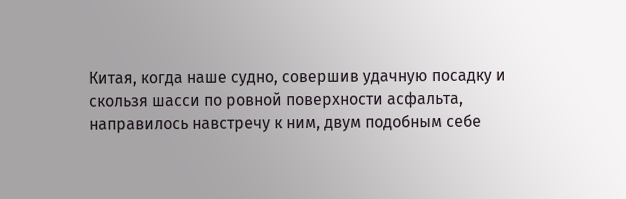Китая, когда наше судно, совершив удачную посадку и скользя шасси по ровной поверхности асфальта, направилось навстречу к ним, двум подобным себе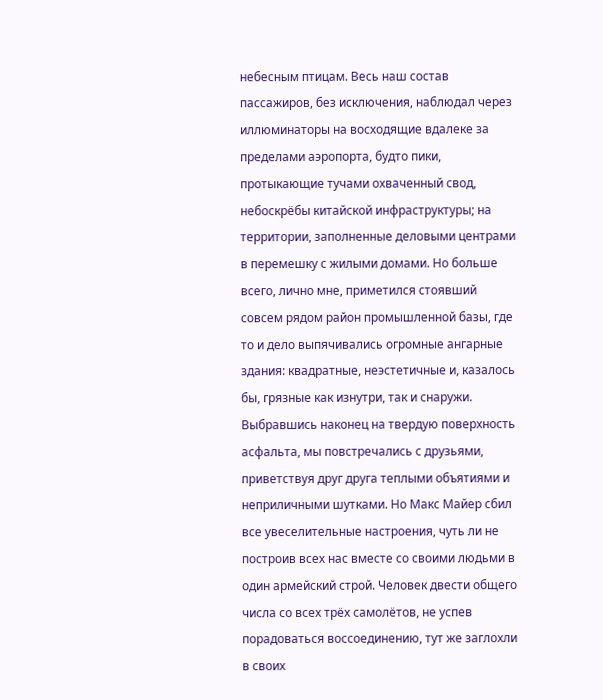небесным птицам. Весь наш состав пассажиров, без исключения, наблюдал через иллюминаторы на восходящие вдалеке за пределами аэропорта, будто пики, протыкающие тучами охваченный свод, небоскрёбы китайской инфраструктуры; на территории, заполненные деловыми центрами в перемешку с жилыми домами. Но больше всего, лично мне, приметился стоявший совсем рядом район промышленной базы, где то и дело выпячивались огромные ангарные здания: квадратные, неэстетичные и, казалось бы, грязные как изнутри, так и снаружи.
Выбравшись наконец на твердую поверхность асфальта, мы повстречались с друзьями, приветствуя друг друга теплыми объятиями и неприличными шутками. Но Макс Майер сбил все увеселительные настроения, чуть ли не построив всех нас вместе со своими людьми в один армейский строй. Человек двести общего числа со всех трёх самолётов, не успев порадоваться воссоединению, тут же заглохли в своих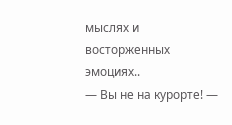мыслях и восторженных эмоциях..
— Вы не на курорте! —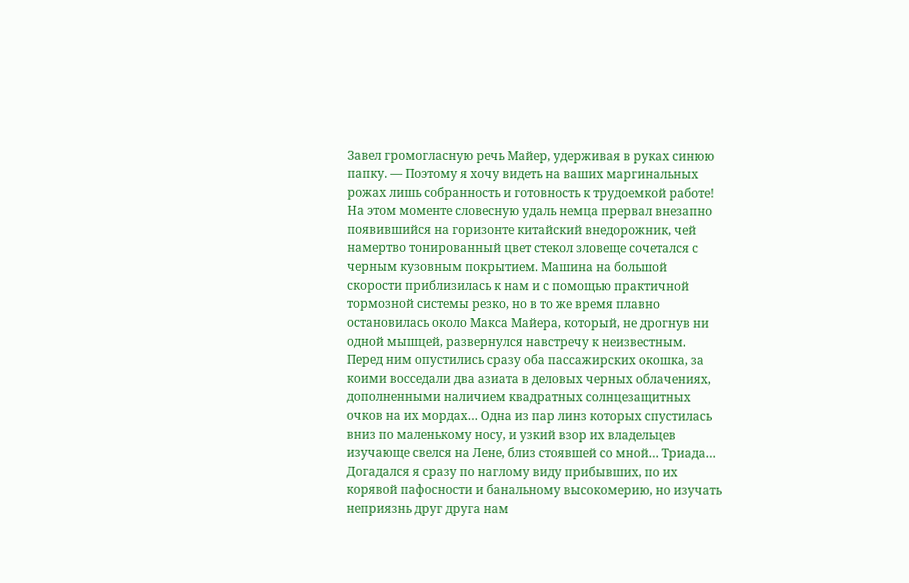Завел громогласную речь Майер, удерживая в руках синюю папку. — Поэтому я хочу видеть на ваших маргинальных рожах лишь собранность и готовность к трудоемкой работе!
На этом моменте словесную удаль немца прервал внезапно появившийся на горизонте китайский внедорожник, чей намертво тонированный цвет стекол зловеще сочетался с черным кузовным покрытием. Машина на большой скорости приблизилась к нам и с помощью практичной тормозной системы резко, но в то же время плавно остановилась около Макса Майера, который, не дрогнув ни одной мышцей, развернулся навстречу к неизвестным. Перед ним опустились сразу оба пассажирских окошка, за коими восседали два азиата в деловых черных облачениях, дополненными наличием квадратных солнцезащитных очков на их мордах… Одна из пар линз которых спустилась вниз по маленькому носу, и узкий взор их владельцев изучающе свелся на Лене, близ стоявшей со мной… Триада… Догадался я сразу по наглому виду прибывших, по их корявой пафосности и банальному высокомерию, но изучать неприязнь друг друга нам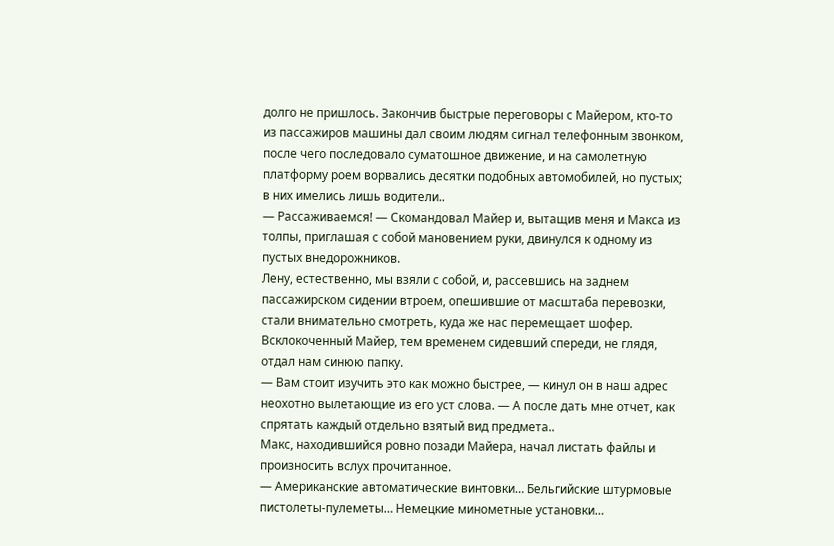долго не пришлось. Закончив быстрые переговоры с Майером, кто-то из пассажиров машины дал своим людям сигнал телефонным звонком, после чего последовало суматошное движение, и на самолетную платформу роем ворвались десятки подобных автомобилей, но пустых; в них имелись лишь водители..
— Рассаживаемся! — Скомандовал Майер и, вытащив меня и Макса из толпы, приглашая с собой мановением руки, двинулся к одному из пустых внедорожников.
Лену, естественно, мы взяли с собой, и, рассевшись на заднем пассажирском сидении втроем, опешившие от масштаба перевозки, стали внимательно смотреть, куда же нас перемещает шофер. Всклокоченный Майер, тем временем сидевший спереди, не глядя, отдал нам синюю папку.
— Вам стоит изучить это как можно быстрее, — кинул он в наш адрес неохотно вылетающие из его уст слова. — А после дать мне отчет, как спрятать каждый отдельно взятый вид предмета..
Макс, находившийся ровно позади Майера, начал листать файлы и произносить вслух прочитанное.
— Американские автоматические винтовки… Бельгийские штурмовые пистолеты-пулеметы… Немецкие минометные установки…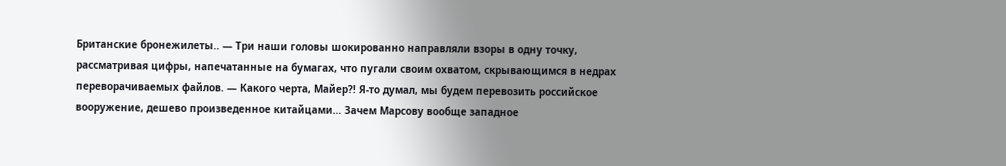Британские бронежилеты.. — Три наши головы шокированно направляли взоры в одну точку, рассматривая цифры, напечатанные на бумагах, что пугали своим охватом, скрывающимся в недрах переворачиваемых файлов. — Какого черта, Майер?! Я-то думал, мы будем перевозить российское вооружение, дешево произведенное китайцами… Зачем Марсову вообще западное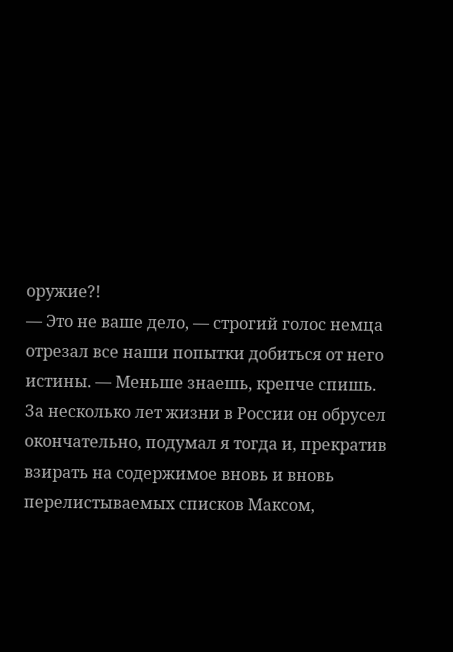оружие?!
— Это не ваше дело, — строгий голос немца отрезал все наши попытки добиться от него истины. — Меньше знаешь, крепче спишь.
За несколько лет жизни в России он обрусел окончательно, подумал я тогда и, прекратив взирать на содержимое вновь и вновь перелистываемых списков Максом,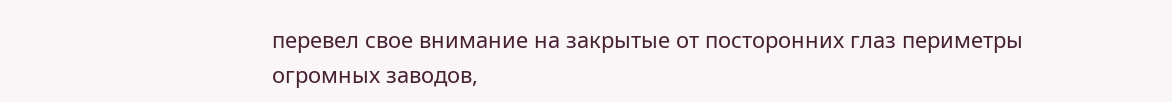перевел свое внимание на закрытые от посторонних глаз периметры огромных заводов,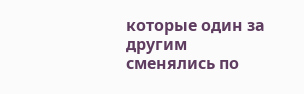которые один за другим сменялись по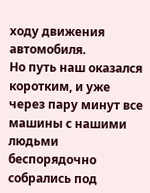ходу движения автомобиля.
Но путь наш оказался коротким, и уже через пару минут все машины с нашими людьми беспорядочно собрались под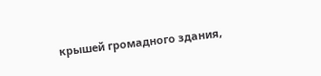крышей громадного здания,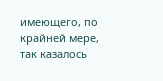имеющего, по крайней мере, так казалось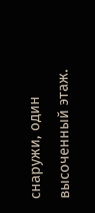снаружи, один высоченный этаж.